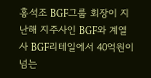홍석조 BGF그룹 회장이 지난해 지주사인 BGF와 계열사 BGF리테일에서 40억원이 넘는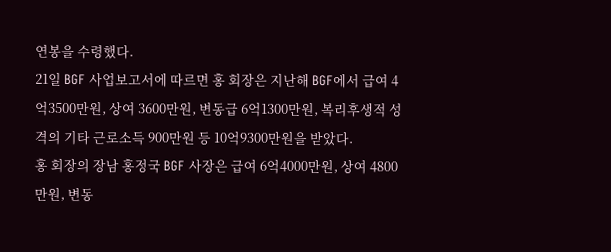연봉을 수령했다.
21일 BGF 사업보고서에 따르면 홍 회장은 지난해 BGF에서 급여 4억3500만원, 상여 3600만원, 변동급 6억1300만원, 복리후생적 성격의 기타 근로소득 900만원 등 10억9300만원을 받았다.
홍 회장의 장남 홍정국 BGF 사장은 급여 6억4000만원, 상여 4800만원, 변동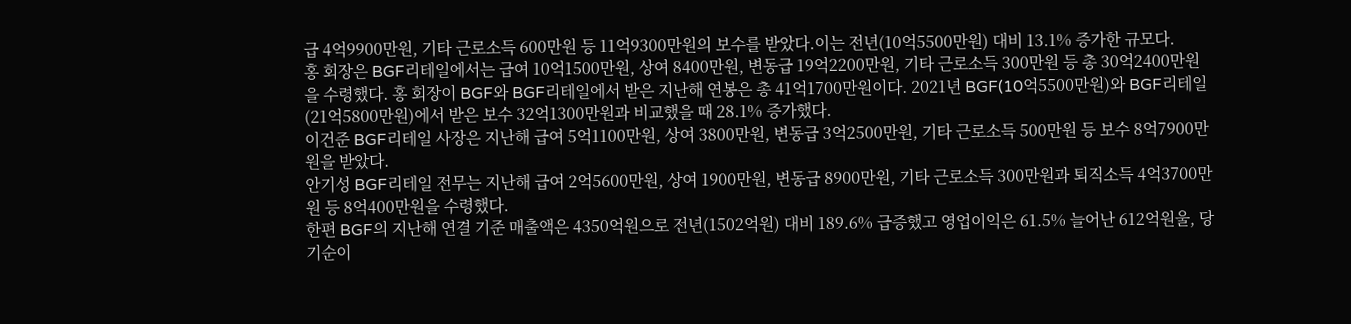급 4억9900만원, 기타 근로소득 600만원 등 11억9300만원의 보수를 받았다.이는 전년(10억5500만원) 대비 13.1% 증가한 규모다.
홍 회장은 BGF리테일에서는 급여 10억1500만원, 상여 8400만원, 변동급 19억2200만원, 기타 근로소득 300만원 등 총 30억2400만원을 수령했다. 홍 회장이 BGF와 BGF리테일에서 받은 지난해 연봉은 총 41억1700만원이다. 2021년 BGF(10억5500만원)와 BGF리테일(21억5800만원)에서 받은 보수 32억1300만원과 비교했을 때 28.1% 증가했다.
이건준 BGF리테일 사장은 지난해 급여 5억1100만원, 상여 3800만원, 변동급 3억2500만원, 기타 근로소득 500만원 등 보수 8억7900만원을 받았다.
안기성 BGF리테일 전무는 지난해 급여 2억5600만원, 상여 1900만원, 변동급 8900만원, 기타 근로소득 300만원과 퇴직소득 4억3700만원 등 8억400만원을 수령했다.
한편 BGF의 지난해 연결 기준 매출액은 4350억원으로 전년(1502억원) 대비 189.6% 급증했고 영업이익은 61.5% 늘어난 612억원울, 당기순이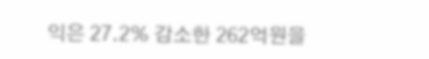익은 27.2% 감소한 262억원을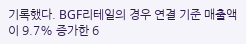기록했다. BGF리테일의 경우 연결 기준 매출액이 9.7% 증가한 6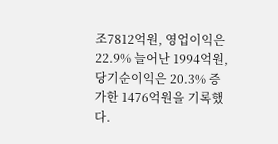조7812억원, 영업이익은 22.9% 늘어난 1994억원, 당기순이익은 20.3% 증가한 1476억원을 기록했다.